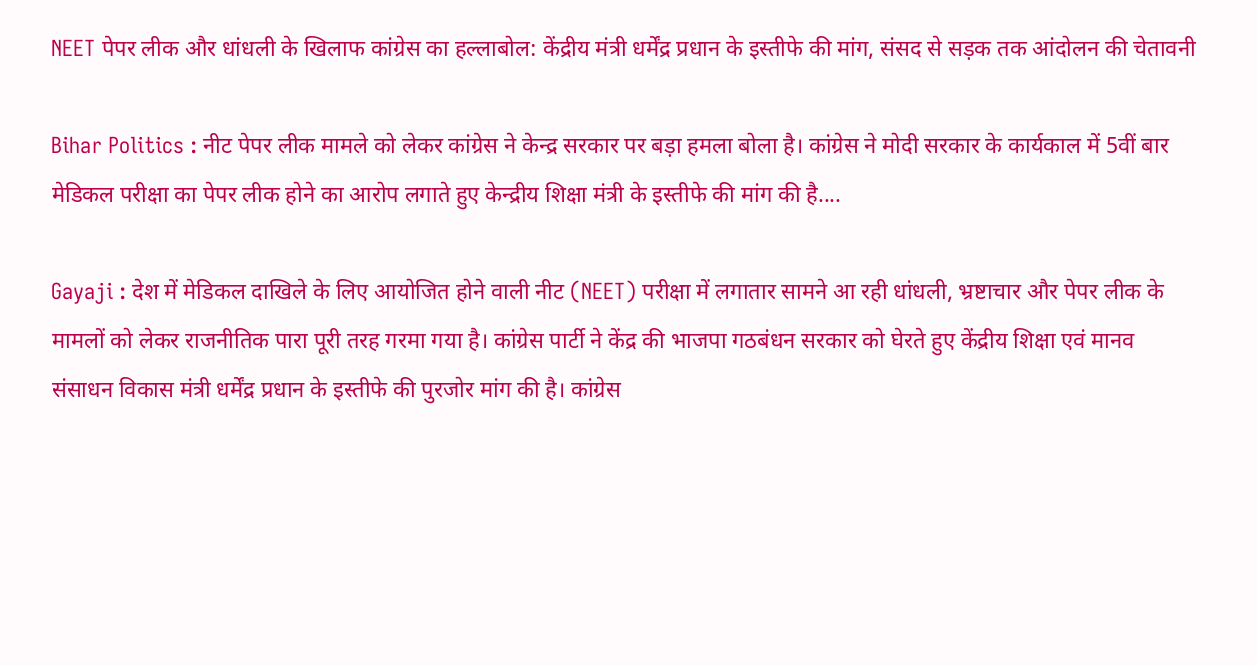NEET पेपर लीक और धांधली के खिलाफ कांग्रेस का हल्लाबोल: केंद्रीय मंत्री धर्मेंद्र प्रधान के इस्तीफे की मांग, संसद से सड़क तक आंदोलन की चेतावनी

Bihar Politics : नीट पेपर लीक मामले को लेकर कांग्रेस ने केन्द्र सरकार पर बड़ा हमला बोला है। कांग्रेस ने मोदी सरकार के कार्यकाल में 5वीं बार मेडिकल परीक्षा का पेपर लीक होने का आरोप लगाते हुए केन्द्रीय शिक्षा मंत्री के इस्तीफे की मांग की है....

Gayaji : देश में मेडिकल दाखिले के लिए आयोजित होने वाली नीट (NEET) परीक्षा में लगातार सामने आ रही धांधली, भ्रष्टाचार और पेपर लीक के मामलों को लेकर राजनीतिक पारा पूरी तरह गरमा गया है। कांग्रेस पार्टी ने केंद्र की भाजपा गठबंधन सरकार को घेरते हुए केंद्रीय शिक्षा एवं मानव संसाधन विकास मंत्री धर्मेंद्र प्रधान के इस्तीफे की पुरजोर मांग की है। कांग्रेस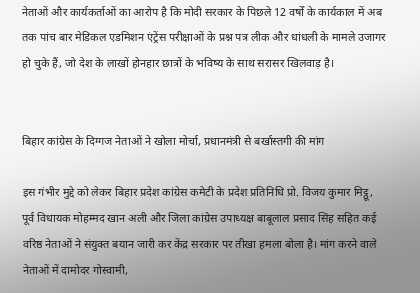नेताओं और कार्यकर्ताओं का आरोप है कि मोदी सरकार के पिछले 12 वर्षों के कार्यकाल में अब तक पांच बार मेडिकल एडमिशन एंट्रेंस परीक्षाओं के प्रश्न पत्र लीक और धांधली के मामले उजागर हो चुके हैं, जो देश के लाखों होनहार छात्रों के भविष्य के साथ सरासर खिलवाड़ है।


बिहार कांग्रेस के दिग्गज नेताओं ने खोला मोर्चा, प्रधानमंत्री से बर्खास्तगी की मांग

इस गंभीर मुद्दे को लेकर बिहार प्रदेश कांग्रेस कमेटी के प्रदेश प्रतिनिधि प्रो. विजय कुमार मिट्ठू, पूर्व विधायक मोहम्मद खान अली और जिला कांग्रेस उपाध्यक्ष बाबूलाल प्रसाद सिंह सहित कई वरिष्ठ नेताओं ने संयुक्त बयान जारी कर केंद्र सरकार पर तीखा हमला बोला है। मांग करने वाले नेताओं में दामोदर गोस्वामी,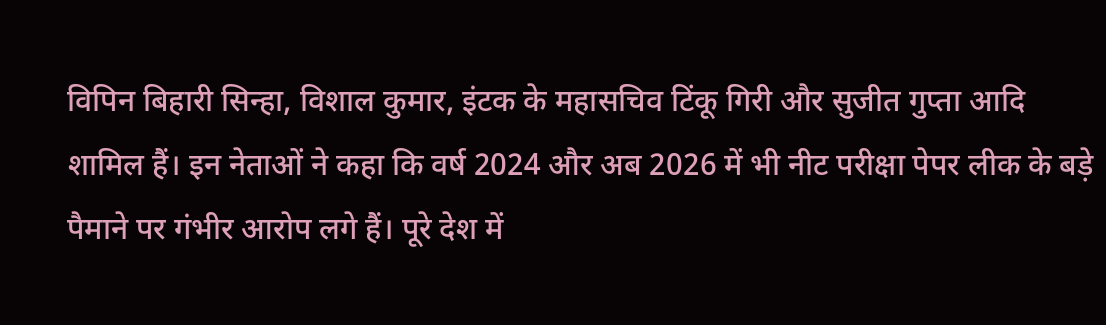विपिन बिहारी सिन्हा, विशाल कुमार, इंटक के महासचिव टिंकू गिरी और सुजीत गुप्ता आदि शामिल हैं। इन नेताओं ने कहा कि वर्ष 2024 और अब 2026 में भी नीट परीक्षा पेपर लीक के बड़े पैमाने पर गंभीर आरोप लगे हैं। पूरे देश में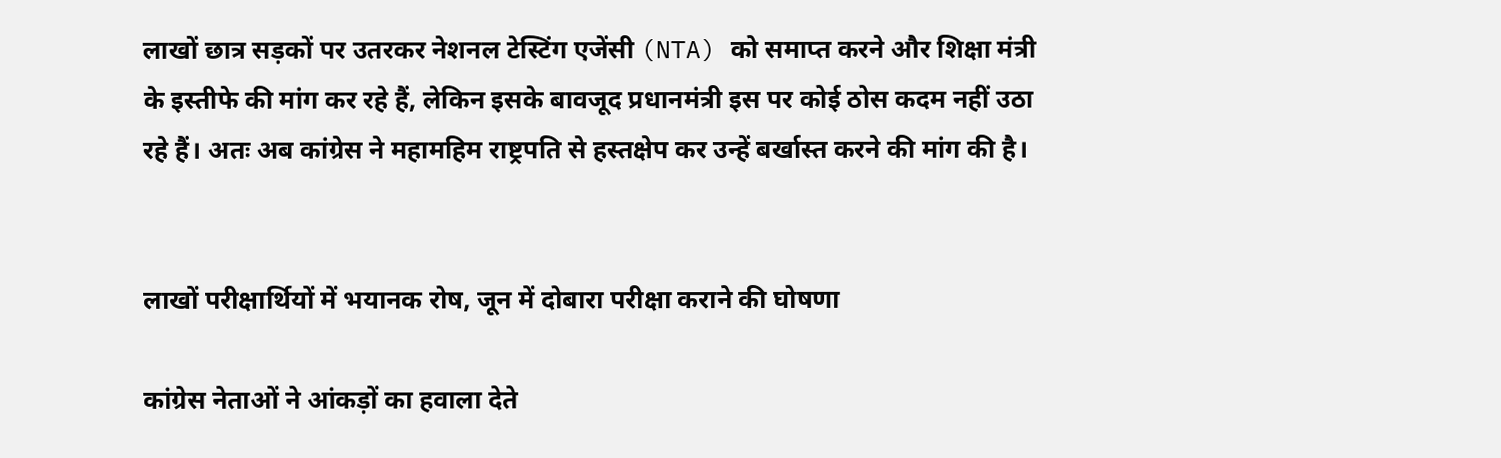लाखों छात्र सड़कों पर उतरकर नेशनल टेस्टिंग एजेंसी (NTA) को समाप्त करने और शिक्षा मंत्री के इस्तीफे की मांग कर रहे हैं, लेकिन इसके बावजूद प्रधानमंत्री इस पर कोई ठोस कदम नहीं उठा रहे हैं। अतः अब कांग्रेस ने महामहिम राष्ट्रपति से हस्तक्षेप कर उन्हें बर्खास्त करने की मांग की है।


लाखों परीक्षार्थियों में भयानक रोष, जून में दोबारा परीक्षा कराने की घोषणा

कांग्रेस नेताओं ने आंकड़ों का हवाला देते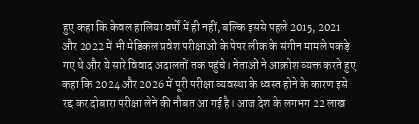हुए कहा कि केवल हालिया वर्षों में ही नहीं, बल्कि इससे पहले 2015, 2021 और 2022 में भी मेडिकल प्रवेश परीक्षाओं के पेपर लीक के संगीन मामले पकड़े गए थे और ये सारे विवाद अदालतों तक पहुंचे। नेताओं ने आक्रोश व्यक्त करते हुए कहा कि 2024 और 2026 में पूरी परीक्षा व्यवस्था के ध्वस्त होने के कारण इसे रद्द कर दोबारा परीक्षा लेने की नौबत आ गई है। आज देश के लगभग 22 लाख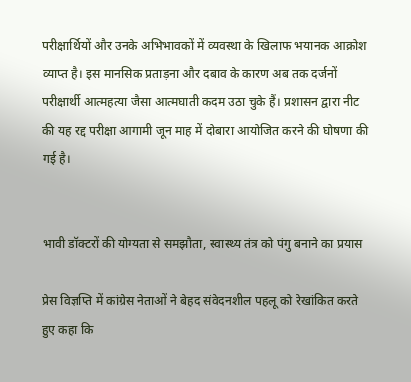परीक्षार्थियों और उनके अभिभावकों में व्यवस्था के खिलाफ भयानक आक्रोश व्याप्त है। इस मानसिक प्रताड़ना और दबाव के कारण अब तक दर्जनों परीक्षार्थी आत्महत्या जैसा आत्मघाती कदम उठा चुके हैं। प्रशासन द्वारा नीट की यह रद्द परीक्षा आगामी जून माह में दोबारा आयोजित करने की घोषणा की गई है।


भावी डॉक्टरों की योग्यता से समझौता, स्वास्थ्य तंत्र को पंगु बनाने का प्रयास

प्रेस विज्ञप्ति में कांग्रेस नेताओं ने बेहद संवेदनशील पहलू को रेखांकित करते हुए कहा कि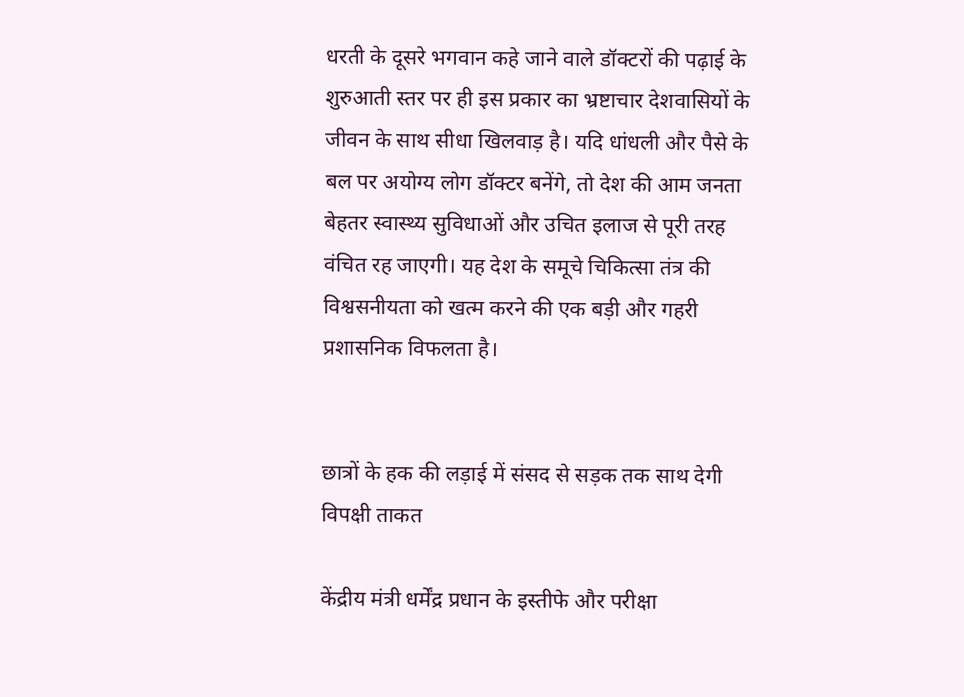धरती के दूसरे भगवान कहे जाने वाले डॉक्टरों की पढ़ाई के शुरुआती स्तर पर ही इस प्रकार का भ्रष्टाचार देशवासियों के जीवन के साथ सीधा खिलवाड़ है। यदि धांधली और पैसे के बल पर अयोग्य लोग डॉक्टर बनेंगे, तो देश की आम जनता बेहतर स्वास्थ्य सुविधाओं और उचित इलाज से पूरी तरह वंचित रह जाएगी। यह देश के समूचे चिकित्सा तंत्र की विश्वसनीयता को खत्म करने की एक बड़ी और गहरी प्रशासनिक विफलता है।


छात्रों के हक की लड़ाई में संसद से सड़क तक साथ देगी विपक्षी ताकत

केंद्रीय मंत्री धर्मेंद्र प्रधान के इस्तीफे और परीक्षा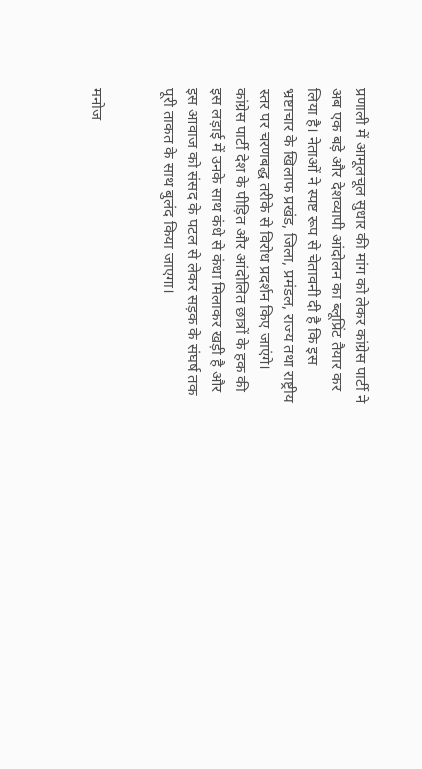प्रणाली में आमूलचूल सुधार की मांग को लेकर कांग्रेस पार्टी ने अब एक बड़े और देशव्यापी आंदोलन का ब्लूप्रिंट तैयार कर लिया है। नेताओं ने स्पष्ट रूप से चेतावनी दी है कि इस भ्रष्टाचार के खिलाफ प्रखंड, जिला, प्रमंडल, राज्य तथा राष्ट्रीय स्तर पर चरणबद्ध तरीके से विरोध प्रदर्शन किए जाएंगे। कांग्रेस पार्टी देश के पीड़ित और आंदोलित छात्रों के हक की इस लड़ाई में उनके साथ कंधे से कंधा मिलाकर खड़ी है और इस आवाज को संसद के पटल से लेकर सड़क के संघर्ष तक पूरी ताकत के साथ बुलंद किया जाएगा।


मनोज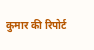कुमार की रिपोर्ट